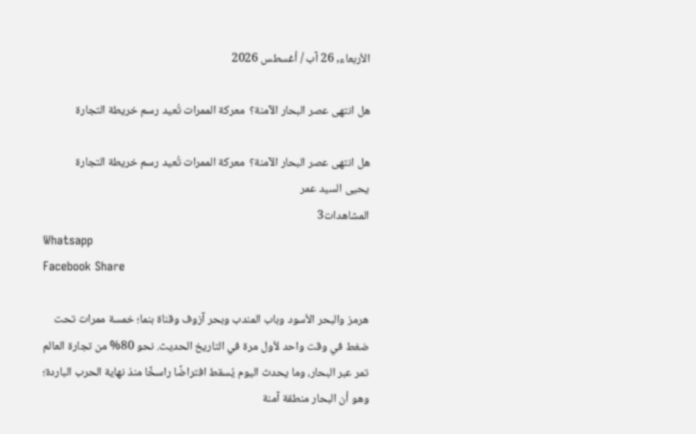الأربعاء, 26 آب / أغسطس 2026

هل انتهى عصر البحار الآمنة؟  معركة الممرات تُعيد رسم خريطة التجارة

هل انتهى عصر البحار الآمنة؟  معركة الممرات تُعيد رسم خريطة التجارة
يحيى السيد عمر
المشاهدات3
Whatsapp
Facebook Share

هرمز والبحر الأسود وباب المندب وبحر آزوف وقناة بنما؛ خمسة ممرات تحت ضغط في وقت واحد لأول مرة في التاريخ الحديث. نحو 80% من تجارة العالم تمر عبر البحار، وما يحدث اليوم يُسقط افتراضًا راسخًا منذ نهاية الحرب الباردة؛ وهو أن البحار منطقة آمنة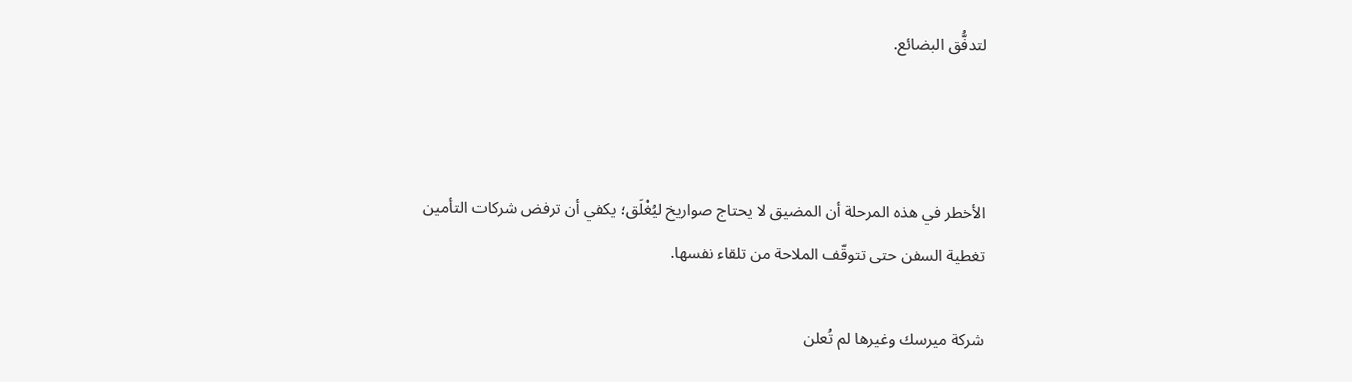لتدفُّق البضائع.



الأخطر في هذه المرحلة أن المضيق لا يحتاج صواريخ ليُغْلَق؛ يكفي أن ترفض شركات التأمين تغطية السفن حتى تتوقّف الملاحة من تلقاء نفسها.

شركة ميرسك وغيرها لم تُعلن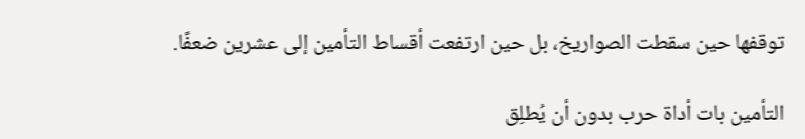توقفها حين سقطت الصواريخ، بل حين ارتفعت أقساط التأمين إلى عشرين ضعفًا.

التأمين بات أداة حرب بدون أن يُطلِق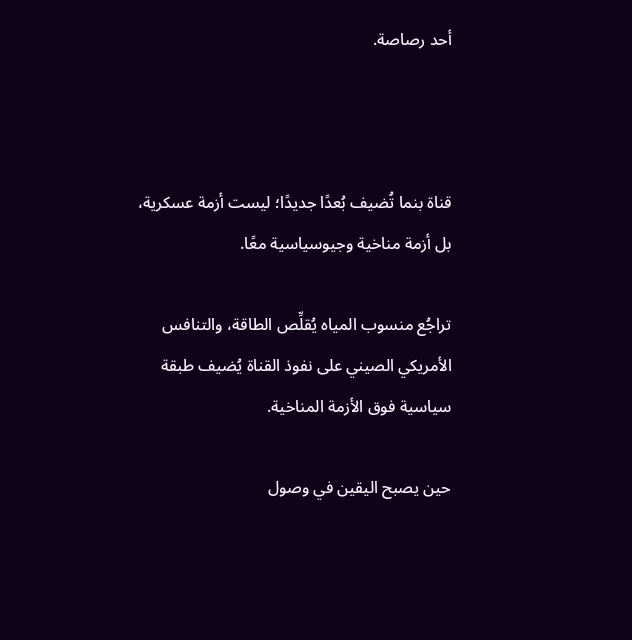أحد رصاصة.



قناة بنما تُضيف بُعدًا جديدًا؛ ليست أزمة عسكرية، بل أزمة مناخية وجيوسياسية معًا.

تراجُع منسوب المياه يُقلِّص الطاقة، والتنافس الأمريكي الصيني على نفوذ القناة يُضيف طبقة سياسية فوق الأزمة المناخية.

حين يصبح اليقين في وصول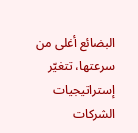البضائع أغلى من سرعتها، تتغيّر إستراتيجيات الشركات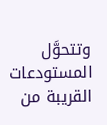وتتحوَّل المستودعات القريبة من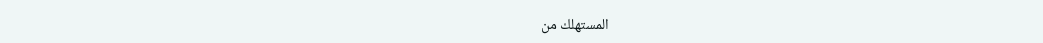المستهلك من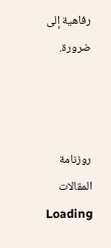رفاهية إلى ضرورة.



روزنامة المقالات
Loading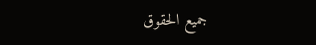جميع الحقوق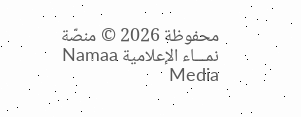محفوظة 2026 © منصّة نمـــاء الإعلامية Namaa Media